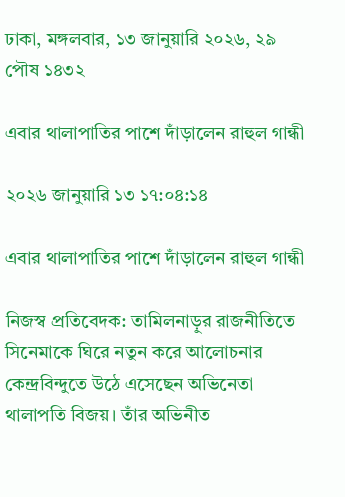ঢাকা, মঙ্গলবার, ১৩ জানুয়ারি ২০২৬, ২৯ পৌষ ১৪৩২

এবার থালাপাতির পাশে দাঁড়ালেন রাহুল গান্ধী

২০২৬ জানুয়ারি ১৩ ১৭:০৪:১৪

এবার থালাপাতির পাশে দাঁড়ালেন রাহুল গান্ধী

নিজস্ব প্রতিবেদক: তামিলনাড়ুর রাজনীতিতে সিনেমাকে ঘিরে নতুন করে আলোচনার কেন্দ্রবিন্দুতে উঠে এসেছেন অভিনেতা থালাপতি বিজয়। তাঁর অভিনীত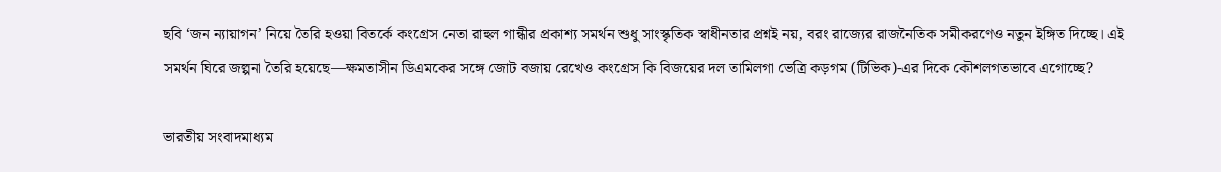ছবি ‘জন ন্যায়াগন’ নিয়ে তৈরি হওয়া বিতর্কে কংগ্রেস নেতা রাহুল গান্ধীর প্রকাশ্য সমর্থন শুধু সাংস্কৃতিক স্বাধীনতার প্রশ্নই নয়, বরং রাজ্যের রাজনৈতিক সমীকরণেও নতুন ইঙ্গিত দিচ্ছে। এই সমর্থন ঘিরে জল্পনা তৈরি হয়েছে—ক্ষমতাসীন ডিএমকের সঙ্গে জোট বজায় রেখেও কংগ্রেস কি বিজয়ের দল তামিলগা ভেত্রি কড়গম (টিভিক)-এর দিকে কৌশলগতভাবে এগোচ্ছে?

ভারতীয় সংবাদমাধ্যম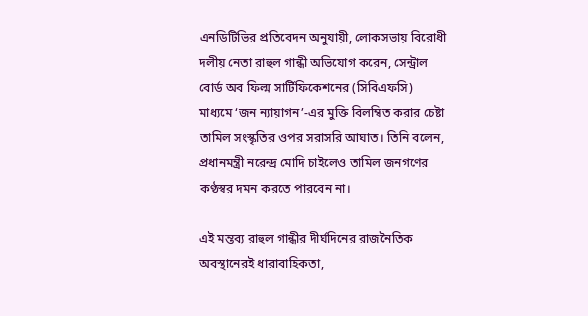এনডিটিভির প্রতিবেদন অনুযায়ী, লোকসভায় বিরোধী দলীয় নেতা রাহুল গান্ধী অভিযোগ করেন, সেন্ট্রাল বোর্ড অব ফিল্ম সার্টিফিকেশনের (সিবিএফসি) মাধ্যমে ‘জন ন্যায়াগন’-এর মুক্তি বিলম্বিত করার চেষ্টা তামিল সংস্কৃতির ওপর সরাসরি আঘাত। তিনি বলেন, প্রধানমন্ত্রী নরেন্দ্র মোদি চাইলেও তামিল জনগণের কণ্ঠস্বর দমন করতে পারবেন না।

এই মন্তব্য রাহুল গান্ধীর দীর্ঘদিনের রাজনৈতিক অবস্থানেরই ধারাবাহিকতা,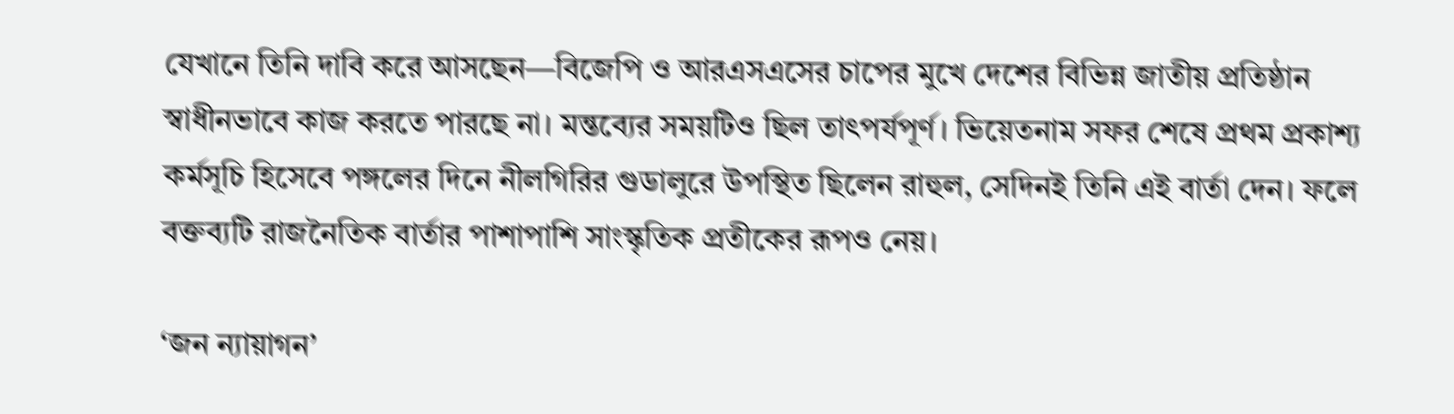যেখানে তিনি দাবি করে আসছেন—বিজেপি ও আরএসএসের চাপের মুখে দেশের বিভিন্ন জাতীয় প্রতিষ্ঠান স্বাধীনভাবে কাজ করতে পারছে না। মন্তব্যের সময়টিও ছিল তাৎপর্যপূর্ণ। ভিয়েতনাম সফর শেষে প্রথম প্রকাশ্য কর্মসূচি হিসেবে পঙ্গলের দিনে নীলগিরির গুডালুরে উপস্থিত ছিলেন রাহুল, সেদিনই তিনি এই বার্তা দেন। ফলে বক্তব্যটি রাজনৈতিক বার্তার পাশাপাশি সাংস্কৃতিক প্রতীকের রূপও নেয়।

‘জন ন্যায়াগন’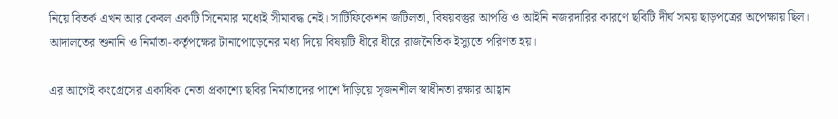নিয়ে বিতর্ক এখন আর কেবল একটি সিনেমার মধ্যেই সীমাবদ্ধ নেই। সার্টিফিকেশন জটিলতা, বিষয়বস্তুর আপত্তি ও আইনি নজরদারির কারণে ছবিটি দীর্ঘ সময় ছাড়পত্রের অপেক্ষায় ছিল। আদালতের শুনানি ও নির্মাতা-কর্তৃপক্ষের টানাপোড়েনের মধ্য দিয়ে বিষয়টি ধীরে ধীরে রাজনৈতিক ইস্যুতে পরিণত হয়।

এর আগেই কংগ্রেসের একাধিক নেতা প্রকাশ্যে ছবির নির্মাতাদের পাশে দাঁড়িয়ে সৃজনশীল স্বাধীনতা রক্ষার আহ্বান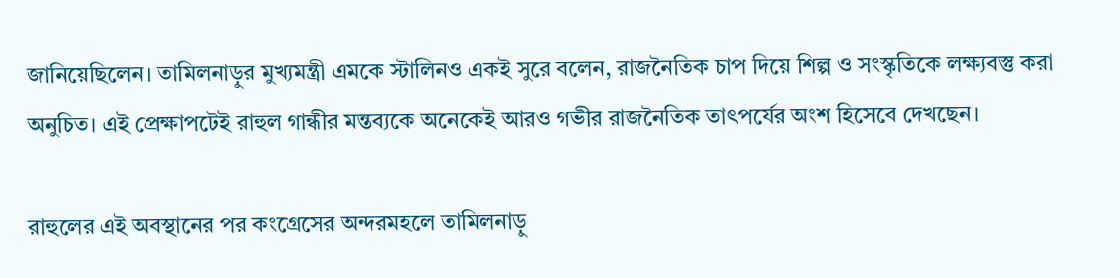জানিয়েছিলেন। তামিলনাড়ুর মুখ্যমন্ত্রী এমকে স্টালিনও একই সুরে বলেন, রাজনৈতিক চাপ দিয়ে শিল্প ও সংস্কৃতিকে লক্ষ্যবস্তু করা অনুচিত। এই প্রেক্ষাপটেই রাহুল গান্ধীর মন্তব্যকে অনেকেই আরও গভীর রাজনৈতিক তাৎপর্যের অংশ হিসেবে দেখছেন।

রাহুলের এই অবস্থানের পর কংগ্রেসের অন্দরমহলে তামিলনাড়ু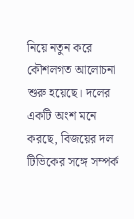নিয়ে নতুন করে কৌশলগত আলোচনা শুরু হয়েছে। দলের একটি অংশ মনে করছে, বিজয়ের দল টিভিকের সঙ্গে সম্পর্ক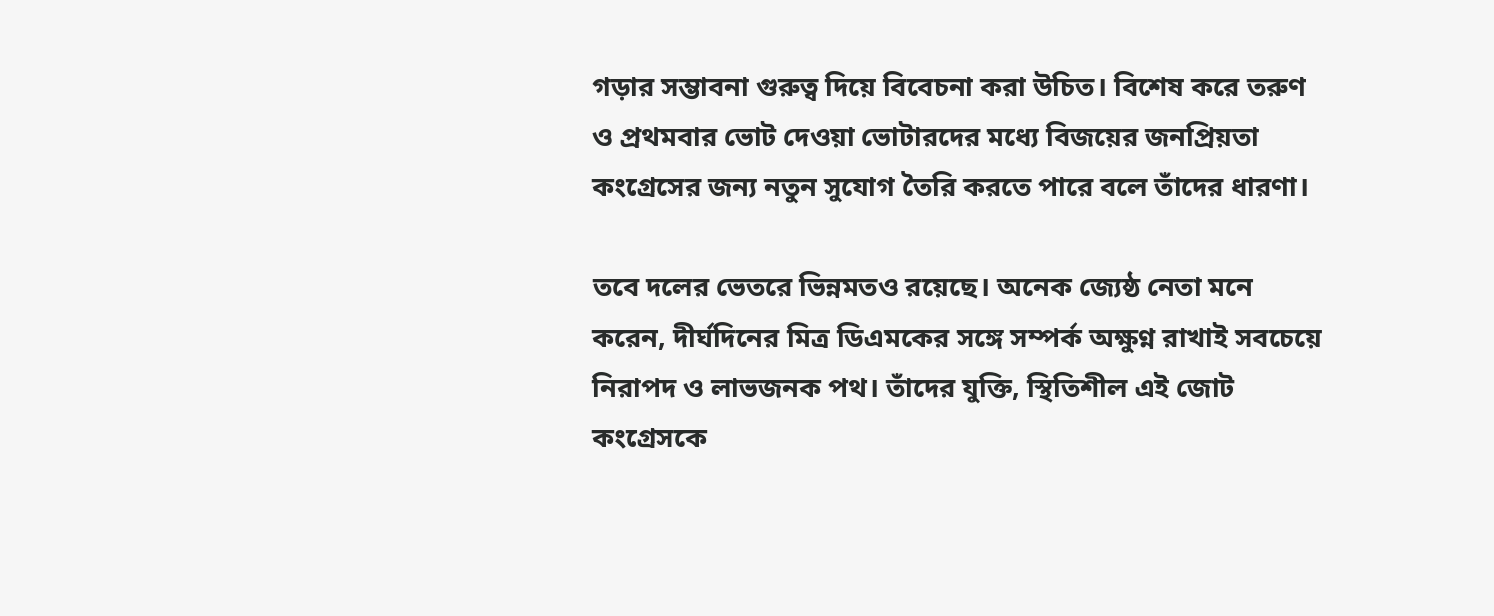গড়ার সম্ভাবনা গুরুত্ব দিয়ে বিবেচনা করা উচিত। বিশেষ করে তরুণ ও প্রথমবার ভোট দেওয়া ভোটারদের মধ্যে বিজয়ের জনপ্রিয়তা কংগ্রেসের জন্য নতুন সুযোগ তৈরি করতে পারে বলে তাঁদের ধারণা।

তবে দলের ভেতরে ভিন্নমতও রয়েছে। অনেক জ্যেষ্ঠ নেতা মনে করেন, দীর্ঘদিনের মিত্র ডিএমকের সঙ্গে সম্পর্ক অক্ষুণ্ন রাখাই সবচেয়ে নিরাপদ ও লাভজনক পথ। তাঁদের যুক্তি, স্থিতিশীল এই জোট কংগ্রেসকে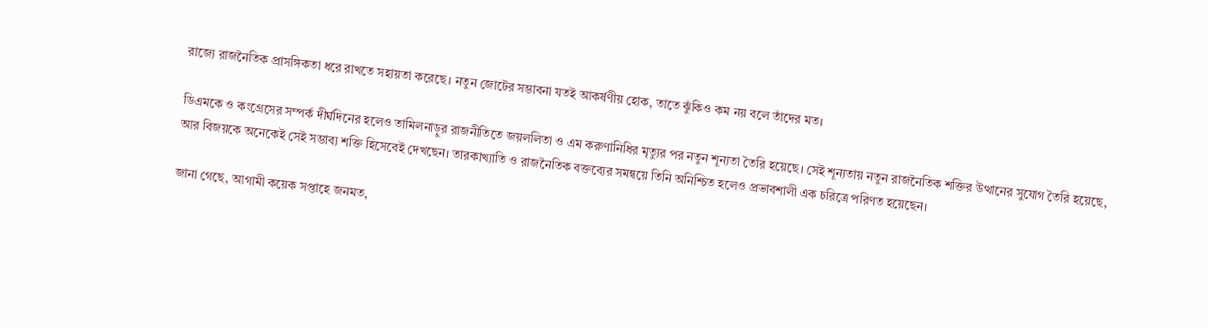রাজ্যে রাজনৈতিক প্রাসঙ্গিকতা ধরে রাখতে সহায়তা করেছে। নতুন জোটের সম্ভাবনা যতই আকর্ষণীয় হোক, তাতে ঝুঁকিও কম নয় বলে তাঁদের মত।

ডিএমকে ও কংগ্রেসের সম্পর্ক দীর্ঘদিনের হলেও তামিলনাড়ুর রাজনীতিতে জয়ললিতা ও এম করুণানিধির মৃত্যুর পর নতুন শূন্যতা তৈরি হয়েছে। সেই শূন্যতায় নতুন রাজনৈতিক শক্তির উত্থানের সুযোগ তৈরি হয়েছে, আর বিজয়কে অনেকেই সেই সম্ভাব্য শক্তি হিসেবেই দেখছেন। তারকাখ্যাতি ও রাজনৈতিক বক্তব্যের সমন্বয়ে তিনি অনিশ্চিত হলেও প্রভাবশালী এক চরিত্রে পরিণত হয়েছেন।

জানা গেছে, আগামী কয়েক সপ্তাহে জনমত,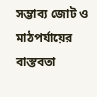সম্ভাব্য জোট ও মাঠপর্যায়ের বাস্তবতা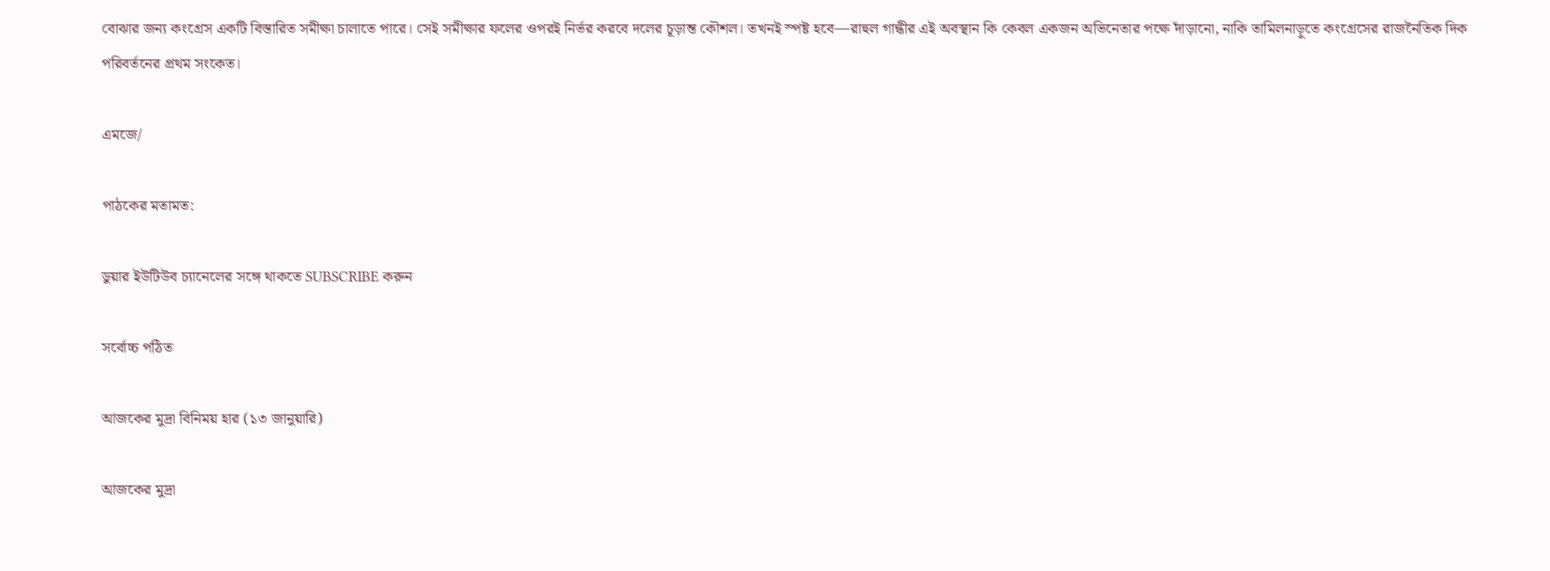বোঝার জন্য কংগ্রেস একটি বিস্তারিত সমীক্ষা চালাতে পারে। সেই সমীক্ষার ফলের ওপরই নির্ভর করবে দলের চূড়ান্ত কৌশল। তখনই স্পষ্ট হবে—রাহুল গান্ধীর এই অবস্থান কি কেবল একজন অভিনেতার পক্ষে দাঁড়ানো, নাকি তামিলনাড়ুতে কংগ্রেসের রাজনৈতিক দিক পরিবর্তনের প্রথম সংকেত।

এমজে/

পাঠকের মতামত:

ডুয়ার ইউটিউব চ্যানেলের সঙ্গে থাকতে SUBSCRIBE করুন

সর্বোচ্চ পঠিত

আজকের মুদ্রা বিনিময় হার (১৩ জানুয়ারি)

আজকের মুদ্রা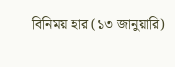বিনিময় হার (১৩ জানুয়ারি)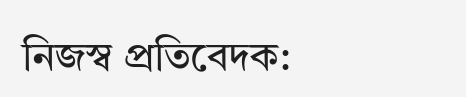নিজস্ব প্রতিবেদক: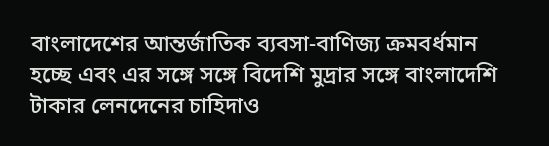বাংলাদেশের আন্তর্জাতিক ব্যবসা-বাণিজ্য ক্রমবর্ধমান হচ্ছে এবং এর সঙ্গে সঙ্গে বিদেশি মুদ্রার সঙ্গে বাংলাদেশি টাকার লেনদেনের চাহিদাও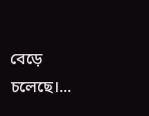বেড়ে চলেছে।...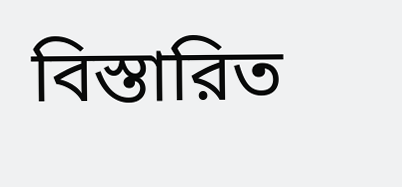বিস্তারিত